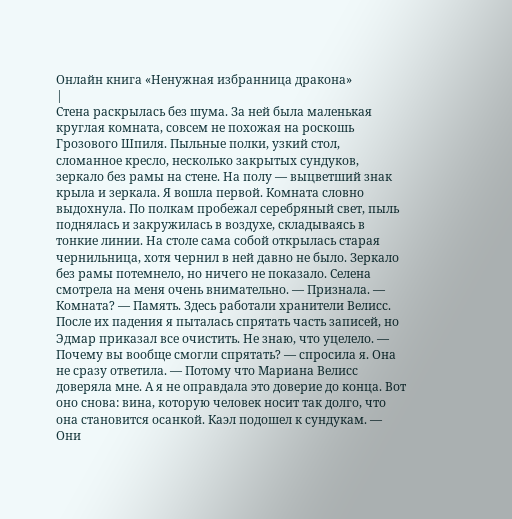Онлайн книга «Ненужная избранница дракона»
|
Стена раскрылась без шума. За ней была маленькая круглая комната, совсем не похожая на роскошь Грозового Шпиля. Пыльные полки, узкий стол, сломанное кресло, несколько закрытых сундуков, зеркало без рамы на стене. На полу — выцветший знак крыла и зеркала. Я вошла первой. Комната словно выдохнула. По полкам пробежал серебряный свет, пыль поднялась и закружилась в воздухе, складываясь в тонкие линии. На столе сама собой открылась старая чернильница, хотя чернил в ней давно не было. Зеркало без рамы потемнело, но ничего не показало. Селена смотрела на меня очень внимательно. — Признала. — Комната? — Память. Здесь работали хранители Велисс. После их падения я пыталась спрятать часть записей, но Эдмар приказал все очистить. Не знаю, что уцелело. — Почему вы вообще смогли спрятать? — спросила я. Она не сразу ответила. — Потому что Мариана Велисс доверяла мне. А я не оправдала это доверие до конца. Вот оно снова: вина, которую человек носит так долго, что она становится осанкой. Каэл подошел к сундукам. — Они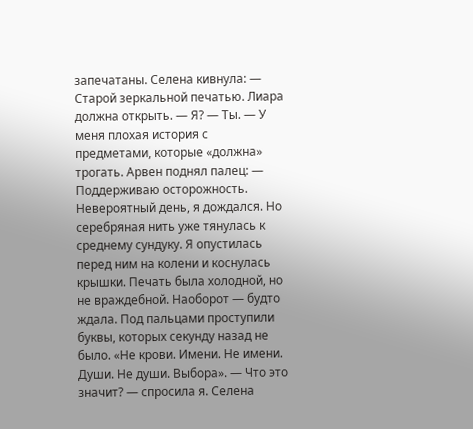запечатаны. Селена кивнула: — Старой зеркальной печатью. Лиара должна открыть. — Я? — Ты. — У меня плохая история с предметами, которые «должна» трогать. Арвен поднял палец: — Поддерживаю осторожность. Невероятный день, я дождался. Но серебряная нить уже тянулась к среднему сундуку. Я опустилась перед ним на колени и коснулась крышки. Печать была холодной, но не враждебной. Наоборот — будто ждала. Под пальцами проступили буквы, которых секунду назад не было. «Не крови. Имени. Не имени. Души. Не души. Выбора». — Что это значит? — спросила я. Селена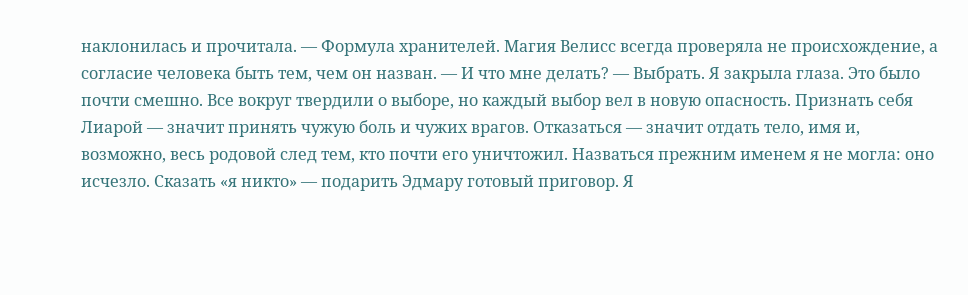наклонилась и прочитала. — Формула хранителей. Магия Велисс всегда проверяла не происхождение, а согласие человека быть тем, чем он назван. — И что мне делать? — Выбрать. Я закрыла глаза. Это было почти смешно. Все вокруг твердили о выборе, но каждый выбор вел в новую опасность. Признать себя Лиарой — значит принять чужую боль и чужих врагов. Отказаться — значит отдать тело, имя и, возможно, весь родовой след тем, кто почти его уничтожил. Назваться прежним именем я не могла: оно исчезло. Сказать «я никто» — подарить Эдмару готовый приговор. Я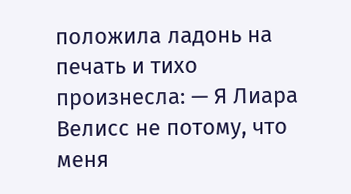положила ладонь на печать и тихо произнесла: — Я Лиара Велисс не потому, что меня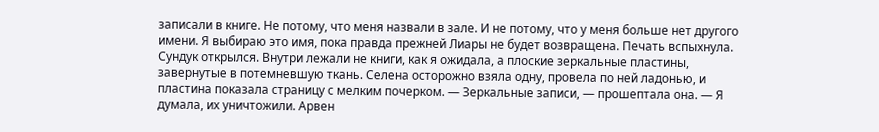записали в книге. Не потому, что меня назвали в зале. И не потому, что у меня больше нет другого имени. Я выбираю это имя, пока правда прежней Лиары не будет возвращена. Печать вспыхнула. Сундук открылся. Внутри лежали не книги, как я ожидала, а плоские зеркальные пластины, завернутые в потемневшую ткань. Селена осторожно взяла одну, провела по ней ладонью, и пластина показала страницу с мелким почерком. — Зеркальные записи, — прошептала она. — Я думала, их уничтожили. Арвен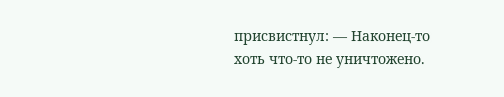присвистнул: — Наконец-то хоть что-то не уничтожено.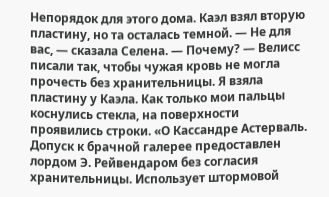Непорядок для этого дома. Каэл взял вторую пластину, но та осталась темной. — Не для вас, — сказала Селена. — Почему? — Велисс писали так, чтобы чужая кровь не могла прочесть без хранительницы. Я взяла пластину у Каэла. Как только мои пальцы коснулись стекла, на поверхности проявились строки. «О Кассандре Астерваль. Допуск к брачной галерее предоставлен лордом Э. Рейвендаром без согласия хранительницы. Использует штормовой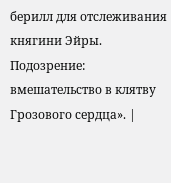берилл для отслеживания княгини Эйры. Подозрение: вмешательство в клятву Грозового сердца». |